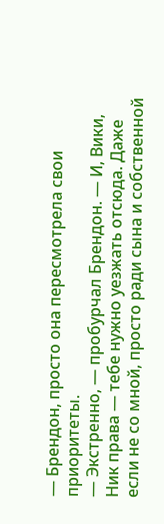— Брендон, просто она пересмотрела свои приоритеты.
— Экстренно, — пробурчал Брендон. — И, Вики, Ник права — тебе нужно уезжать отсюда. Даже если не со мной, просто ради сына и собственной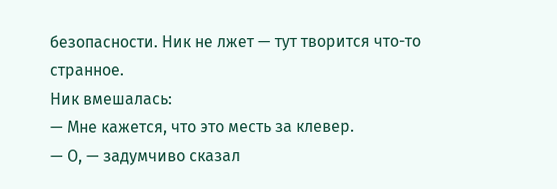безопасности. Ник не лжет — тут творится что-то странное.
Ник вмешалась:
— Мне кажется, что это месть за клевер.
— О, — задумчиво сказал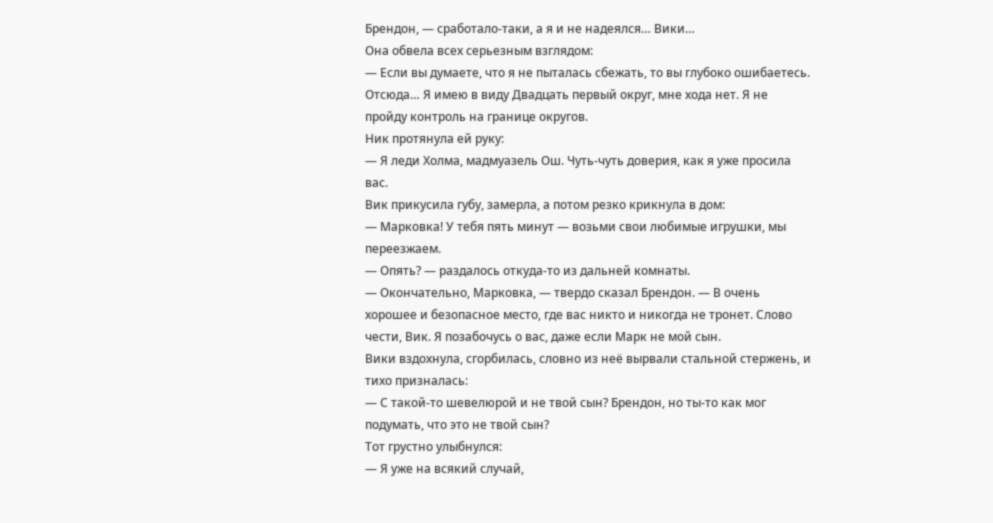Брендон, — сработало-таки, а я и не надеялся… Вики…
Она обвела всех серьезным взглядом:
— Если вы думаете, что я не пыталась сбежать, то вы глубоко ошибаетесь. Отсюда… Я имею в виду Двадцать первый округ, мне хода нет. Я не пройду контроль на границе округов.
Ник протянула ей руку:
— Я леди Холма, мадмуазель Ош. Чуть-чуть доверия, как я уже просила вас.
Вик прикусила губу, замерла, а потом резко крикнула в дом:
— Марковка! У тебя пять минут — возьми свои любимые игрушки, мы переезжаем.
— Опять? — раздалось откуда-то из дальней комнаты.
— Окончательно, Марковка, — твердо сказал Брендон. — В очень хорошее и безопасное место, где вас никто и никогда не тронет. Слово чести, Вик. Я позабочусь о вас, даже если Марк не мой сын.
Вики вздохнула, сгорбилась, словно из неё вырвали стальной стержень, и тихо призналась:
— С такой-то шевелюрой и не твой сын? Брендон, но ты-то как мог подумать, что это не твой сын?
Тот грустно улыбнулся:
— Я уже на всякий случай,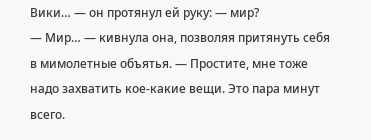Вики… — он протянул ей руку: — мир?
— Мир… — кивнула она, позволяя притянуть себя в мимолетные объятья. — Простите, мне тоже надо захватить кое-какие вещи. Это пара минут всего.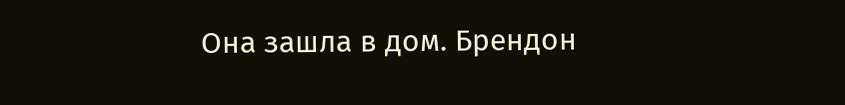Она зашла в дом. Брендон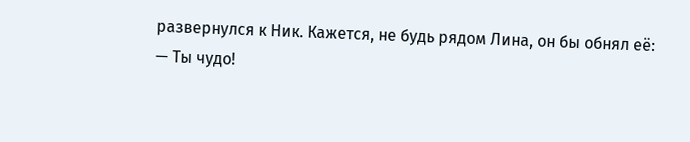развернулся к Ник. Кажется, не будь рядом Лина, он бы обнял её:
— Ты чудо!